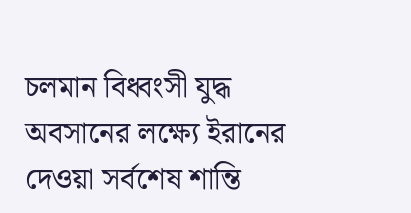চলমান বিধ্বংসী যুদ্ধ অবসানের লক্ষ্যে ইরানের দেওয়া সর্বশেষ শান্তি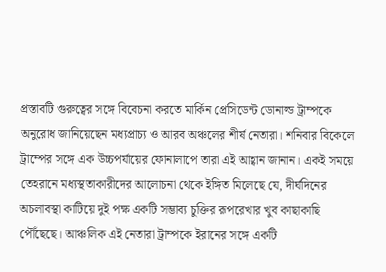প্রস্তাবটি গুরুত্বের সঙ্গে বিবেচনা করতে মার্কিন প্রেসিডেন্ট ডোনাল্ড ট্রাম্পকে অনুরোধ জানিয়েছেন মধ্যপ্রাচ্য ও আরব অঞ্চলের শীর্ষ নেতারা। শনিবার বিকেলে ট্রাম্পের সঙ্গে এক উচ্চপর্যায়ের ফোনালাপে তারা এই আহ্বান জানান। একই সময়ে তেহরানে মধ্যস্থতাকারীদের আলোচনা থেকে ইঙ্গিত মিলেছে যে, দীর্ঘদিনের অচলাবস্থা কাটিয়ে দুই পক্ষ একটি সম্ভাব্য চুক্তির রূপরেখার খুব কাছাকাছি পৌঁছেছে। আঞ্চলিক এই নেতারা ট্রাম্পকে ইরানের সঙ্গে একটি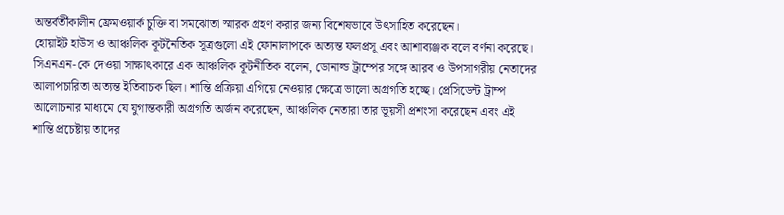অন্তর্বর্তীকালীন ফ্রেমওয়ার্ক চুক্তি বা সমঝোতা স্মারক গ্রহণ করার জন্য বিশেষভাবে উৎসাহিত করেছেন।
হোয়াইট হাউস ও আঞ্চলিক কূটনৈতিক সূত্রগুলো এই ফোনালাপকে অত্যন্ত ফলপ্রসূ এবং আশাব্যঞ্জক বলে বর্ণনা করেছে। সিএনএন-কে দেওয়া সাক্ষাৎকারে এক আঞ্চলিক কূটনীতিক বলেন, ডোনাল্ড ট্রাম্পের সঙ্গে আরব ও উপসাগরীয় নেতাদের আলাপচারিতা অত্যন্ত ইতিবাচক ছিল। শান্তি প্রক্রিয়া এগিয়ে নেওয়ার ক্ষেত্রে ভালো অগ্রগতি হচ্ছে। প্রেসিডেন্ট ট্রাম্প আলোচনার মাধ্যমে যে যুগান্তকারী অগ্রগতি অর্জন করেছেন, আঞ্চলিক নেতারা তার ভূয়সী প্রশংসা করেছেন এবং এই শান্তি প্রচেষ্টায় তাদের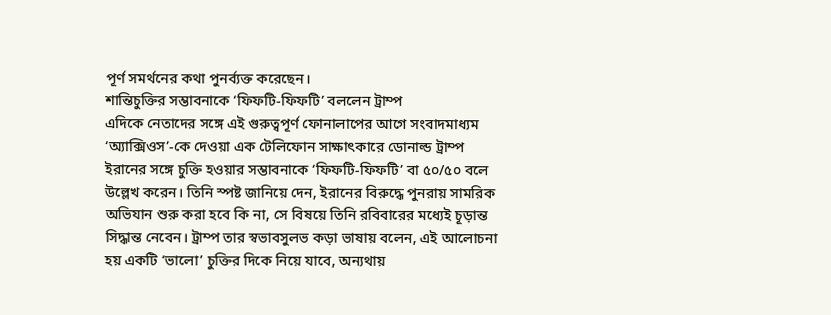পূর্ণ সমর্থনের কথা পুনর্ব্যক্ত করেছেন।
শান্তিচুক্তির সম্ভাবনাকে ‘ফিফটি-ফিফটি’ বললেন ট্রাম্প
এদিকে নেতাদের সঙ্গে এই গুরুত্বপূর্ণ ফোনালাপের আগে সংবাদমাধ্যম ‘অ্যাক্সিওস’-কে দেওয়া এক টেলিফোন সাক্ষাৎকারে ডোনাল্ড ট্রাম্প ইরানের সঙ্গে চুক্তি হওয়ার সম্ভাবনাকে ‘ফিফটি-ফিফটি’ বা ৫০/৫০ বলে উল্লেখ করেন। তিনি স্পষ্ট জানিয়ে দেন, ইরানের বিরুদ্ধে পুনরায় সামরিক অভিযান শুরু করা হবে কি না, সে বিষয়ে তিনি রবিবারের মধ্যেই চূড়ান্ত সিদ্ধান্ত নেবেন। ট্রাম্প তার স্বভাবসুলভ কড়া ভাষায় বলেন, এই আলোচনা হয় একটি ‘ভালো’ চুক্তির দিকে নিয়ে যাবে, অন্যথায়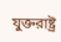যুক্তরাষ্ট্র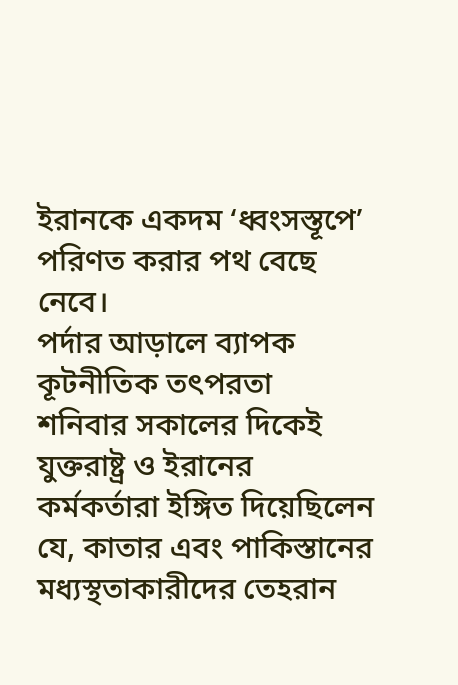ইরানকে একদম ‘ধ্বংসস্তূপে’ পরিণত করার পথ বেছে নেবে।
পর্দার আড়ালে ব্যাপক কূটনীতিক তৎপরতা
শনিবার সকালের দিকেই যুক্তরাষ্ট্র ও ইরানের কর্মকর্তারা ইঙ্গিত দিয়েছিলেন যে, কাতার এবং পাকিস্তানের মধ্যস্থতাকারীদের তেহরান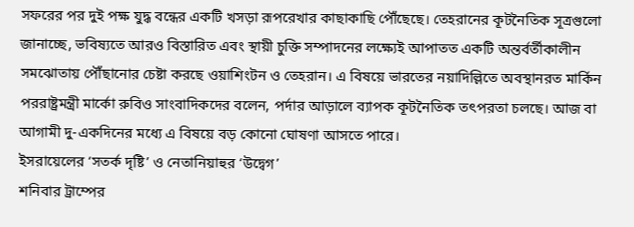সফরের পর দুই পক্ষ যুদ্ধ বন্ধের একটি খসড়া রূপরেখার কাছাকাছি পৌঁছেছে। তেহরানের কূটনৈতিক সূত্রগুলো জানাচ্ছে, ভবিষ্যতে আরও বিস্তারিত এবং স্থায়ী চুক্তি সম্পাদনের লক্ষ্যেই আপাতত একটি অন্তর্বর্তীকালীন সমঝোতায় পৌঁছানোর চেষ্টা করছে ওয়াশিংটন ও তেহরান। এ বিষয়ে ভারতের নয়াদিল্লিতে অবস্থানরত মার্কিন পররাষ্ট্রমন্ত্রী মার্কো রুবিও সাংবাদিকদের বলেন, পর্দার আড়ালে ব্যাপক কূটনৈতিক তৎপরতা চলছে। আজ বা আগামী দু-একদিনের মধ্যে এ বিষয়ে বড় কোনো ঘোষণা আসতে পারে।
ইসরায়েলের ‘সতর্ক দৃষ্টি’ ও নেতানিয়াহুর ‘উদ্বেগ’
শনিবার ট্রাম্পের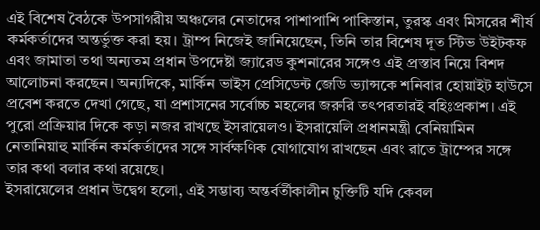এই বিশেষ বৈঠকে উপসাগরীয় অঞ্চলের নেতাদের পাশাপাশি পাকিস্তান, তুরস্ক এবং মিসরের শীর্ষ কর্মকর্তাদের অন্তর্ভুক্ত করা হয়। ট্রাম্প নিজেই জানিয়েছেন, তিনি তার বিশেষ দূত স্টিভ উইটকফ এবং জামাতা তথা অন্যতম প্রধান উপদেষ্টা জ্যারেড কুশনারের সঙ্গেও এই প্রস্তাব নিয়ে বিশদ আলোচনা করছেন। অন্যদিকে, মার্কিন ভাইস প্রেসিডেন্ট জেডি ভ্যান্সকে শনিবার হোয়াইট হাউসে প্রবেশ করতে দেখা গেছে, যা প্রশাসনের সর্বোচ্চ মহলের জরুরি তৎপরতারই বহিঃপ্রকাশ। এই পুরো প্রক্রিয়ার দিকে কড়া নজর রাখছে ইসরায়েলও। ইসরায়েলি প্রধানমন্ত্রী বেনিয়ামিন নেতানিয়াহু মার্কিন কর্মকর্তাদের সঙ্গে সার্বক্ষণিক যোগাযোগ রাখছেন এবং রাতে ট্রাম্পের সঙ্গে তার কথা বলার কথা রয়েছে।
ইসরায়েলের প্রধান উদ্বেগ হলো, এই সম্ভাব্য অন্তর্বর্তীকালীন চুক্তিটি যদি কেবল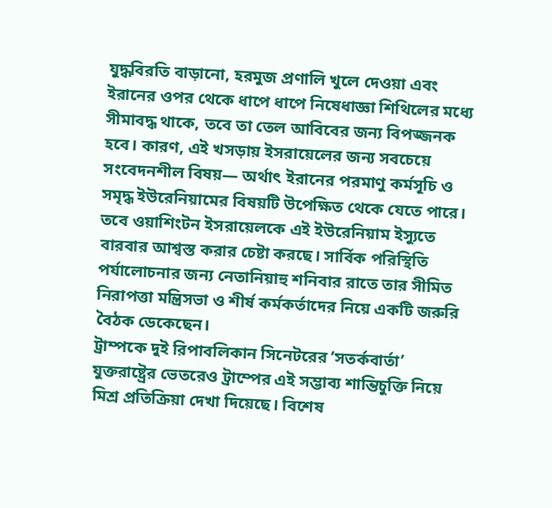যুদ্ধবিরতি বাড়ানো, হরমুজ প্রণালি খুলে দেওয়া এবং ইরানের ওপর থেকে ধাপে ধাপে নিষেধাজ্ঞা শিথিলের মধ্যে সীমাবদ্ধ থাকে, তবে তা তেল আবিবের জন্য বিপজ্জনক হবে। কারণ, এই খসড়ায় ইসরায়েলের জন্য সবচেয়ে সংবেদনশীল বিষয়— অর্থাৎ ইরানের পরমাণু কর্মসূচি ও সমৃদ্ধ ইউরেনিয়ামের বিষয়টি উপেক্ষিত থেকে যেতে পারে। তবে ওয়াশিংটন ইসরায়েলকে এই ইউরেনিয়াম ইস্যুতে বারবার আশ্বস্ত করার চেষ্টা করছে। সার্বিক পরিস্থিতি পর্যালোচনার জন্য নেতানিয়াহু শনিবার রাতে তার সীমিত নিরাপত্তা মন্ত্রিসভা ও শীর্ষ কর্মকর্তাদের নিয়ে একটি জরুরি বৈঠক ডেকেছেন।
ট্রাম্পকে দুই রিপাবলিকান সিনেটরের ‘সতর্কবার্তা’
যুক্তরাষ্ট্রের ভেতরেও ট্রাম্পের এই সম্ভাব্য শান্তিচুক্তি নিয়ে মিশ্র প্রতিক্রিয়া দেখা দিয়েছে। বিশেষ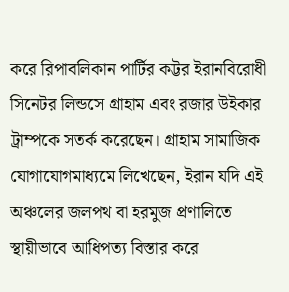করে রিপাবলিকান পার্টির কট্টর ইরানবিরোধী সিনেটর লিন্ডসে গ্রাহাম এবং রজার উইকার ট্রাম্পকে সতর্ক করেছেন। গ্রাহাম সামাজিক যোগাযোগমাধ্যমে লিখেছেন, ইরান যদি এই অঞ্চলের জলপথ বা হরমুজ প্রণালিতে স্থায়ীভাবে আধিপত্য বিস্তার করে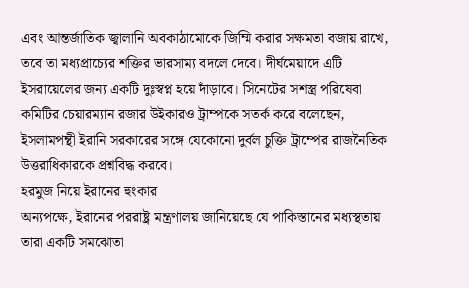এবং আন্তর্জাতিক জ্বালানি অবকাঠামোকে জিম্মি করার সক্ষমতা বজায় রাখে, তবে তা মধ্যপ্রাচ্যের শক্তির ভারসাম্য বদলে দেবে। দীর্ঘমেয়াদে এটি ইসরায়েলের জন্য একটি দুঃস্বপ্ন হয়ে দাঁড়াবে। সিনেটের সশস্ত্র পরিষেবা কমিটির চেয়ারম্যান রজার উইকারও ট্রাম্পকে সতর্ক করে বলেছেন, ইসলামপন্থী ইরানি সরকারের সঙ্গে যেকোনো দুর্বল চুক্তি ট্রাম্পের রাজনৈতিক উত্তরাধিকারকে প্রশ্নবিদ্ধ করবে।
হরমুজ নিয়ে ইরানের হুংকার
অন্যপক্ষে, ইরানের পররাষ্ট্র মন্ত্রণালয় জানিয়েছে যে পাকিস্তানের মধ্যস্থতায় তারা একটি সমঝোতা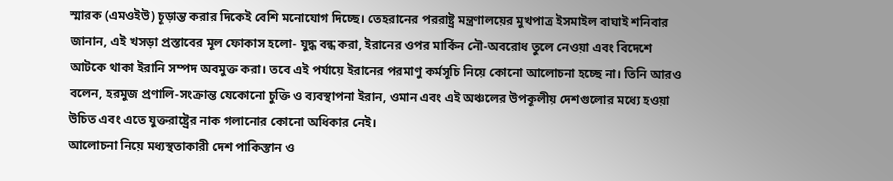স্মারক (এমওইউ) চূড়ান্ত করার দিকেই বেশি মনোযোগ দিচ্ছে। তেহরানের পররাষ্ট্র মন্ত্রণালয়ের মুখপাত্র ইসমাইল বাঘাই শনিবার জানান, এই খসড়া প্রস্তাবের মূল ফোকাস হলো- যুদ্ধ বন্ধ করা, ইরানের ওপর মার্কিন নৌ-অবরোধ তুলে নেওয়া এবং বিদেশে আটকে থাকা ইরানি সম্পদ অবমুক্ত করা। তবে এই পর্যায়ে ইরানের পরমাণু কর্মসূচি নিয়ে কোনো আলোচনা হচ্ছে না। তিনি আরও বলেন, হরমুজ প্রণালি-সংক্রান্ত যেকোনো চুক্তি ও ব্যবস্থাপনা ইরান, ওমান এবং এই অঞ্চলের উপকূলীয় দেশগুলোর মধ্যে হওয়া উচিত এবং এতে যুক্তরাষ্ট্রের নাক গলানোর কোনো অধিকার নেই।
আলোচনা নিয়ে মধ্যস্থতাকারী দেশ পাকিস্তান ও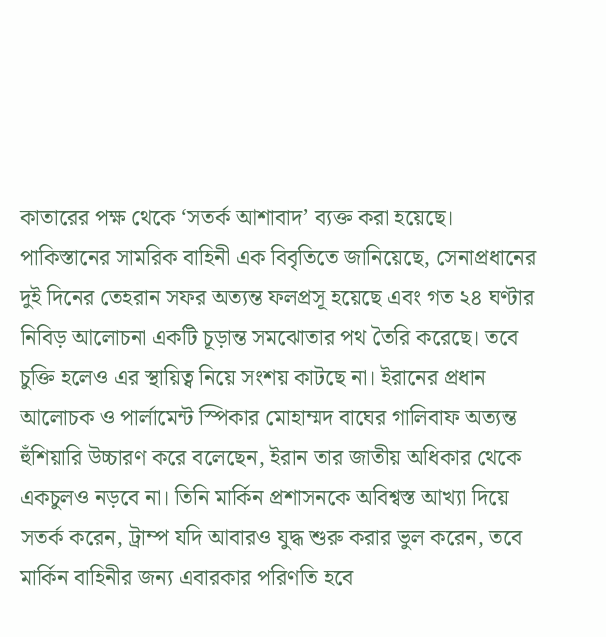কাতারের পক্ষ থেকে ‘সতর্ক আশাবাদ’ ব্যক্ত করা হয়েছে। পাকিস্তানের সামরিক বাহিনী এক বিবৃতিতে জানিয়েছে, সেনাপ্রধানের দুই দিনের তেহরান সফর অত্যন্ত ফলপ্রসূ হয়েছে এবং গত ২৪ ঘণ্টার নিবিড় আলোচনা একটি চূড়ান্ত সমঝোতার পথ তৈরি করেছে। তবে চুক্তি হলেও এর স্থায়িত্ব নিয়ে সংশয় কাটছে না। ইরানের প্রধান আলোচক ও পার্লামেন্ট স্পিকার মোহাম্মদ বাঘের গালিবাফ অত্যন্ত হুঁশিয়ারি উচ্চারণ করে বলেছেন, ইরান তার জাতীয় অধিকার থেকে একচুলও নড়বে না। তিনি মার্কিন প্রশাসনকে অবিশ্বস্ত আখ্যা দিয়ে সতর্ক করেন, ট্রাম্প যদি আবারও যুদ্ধ শুরু করার ভুল করেন, তবে মার্কিন বাহিনীর জন্য এবারকার পরিণতি হবে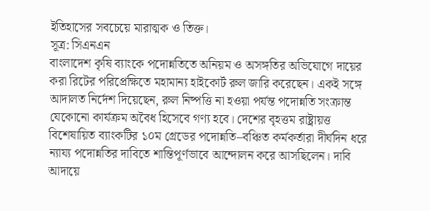ইতিহাসের সবচেয়ে মারাত্মক ও তিক্ত।
সূত্র: সিএনএন
বাংলাদেশ কৃষি ব্যাংকে পদোন্নতিতে অনিয়ম ও অসঙ্গতির অভিযোগে দায়ের করা রিটের পরিপ্রেক্ষিতে মহামান্য হাইকোর্ট রুল জারি করেছেন। একই সঙ্গে আদালত নির্দেশ দিয়েছেন, রুল নিষ্পত্তি না হওয়া পর্যন্ত পদোন্নতি সংক্রান্ত যেকোনো কার্যক্রম অবৈধ হিসেবে গণ্য হবে। দেশের বৃহত্তম রাষ্ট্রায়ত্ত বিশেষায়িত ব্যাংকটির ১০ম গ্রেডের পদোন্নতি–বঞ্চিত কর্মকর্তারা দীর্ঘদিন ধরে ন্যায্য পদোন্নতির দাবিতে শান্তিপূর্ণভাবে আন্দোলন করে আসছিলেন। দাবি আদায়ে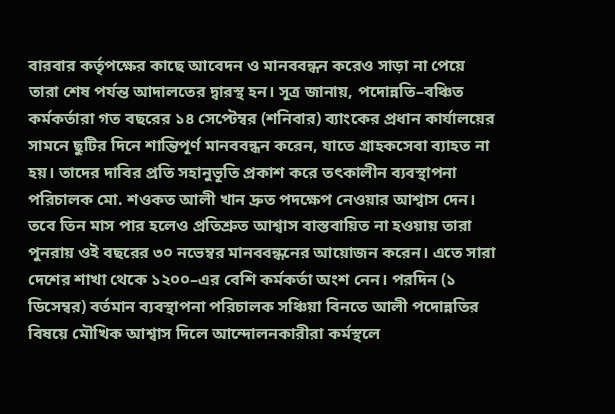বারবার কর্তৃপক্ষের কাছে আবেদন ও মানববন্ধন করেও সাড়া না পেয়ে তারা শেষ পর্যন্ত আদালতের দ্বারস্থ হন। সূত্র জানায়, পদোন্নতি–বঞ্চিত কর্মকর্তারা গত বছরের ১৪ সেপ্টেম্বর (শনিবার) ব্যাংকের প্রধান কার্যালয়ের সামনে ছুটির দিনে শান্তিপূর্ণ মানববন্ধন করেন, যাতে গ্রাহকসেবা ব্যাহত না হয়। তাদের দাবির প্রতি সহানুভূতি প্রকাশ করে তৎকালীন ব্যবস্থাপনা পরিচালক মো. শওকত আলী খান দ্রুত পদক্ষেপ নেওয়ার আশ্বাস দেন। তবে তিন মাস পার হলেও প্রতিশ্রুত আশ্বাস বাস্তবায়িত না হওয়ায় তারা পুনরায় ওই বছরের ৩০ নভেম্বর মানববন্ধনের আয়োজন করেন। এতে সারা দেশের শাখা থেকে ১২০০–এর বেশি কর্মকর্তা অংশ নেন। পরদিন (১ ডিসেম্বর) বর্তমান ব্যবস্থাপনা পরিচালক সঞ্চিয়া বিনতে আলী পদোন্নতির বিষয়ে মৌখিক আশ্বাস দিলে আন্দোলনকারীরা কর্মস্থলে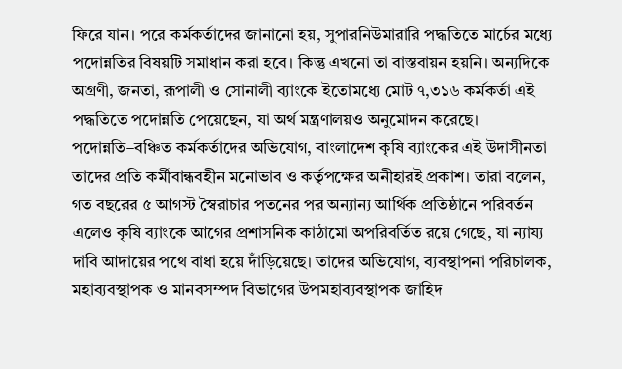ফিরে যান। পরে কর্মকর্তাদের জানানো হয়, সুপারনিউমারারি পদ্ধতিতে মার্চের মধ্যে পদোন্নতির বিষয়টি সমাধান করা হবে। কিন্তু এখনো তা বাস্তবায়ন হয়নি। অন্যদিকে অগ্রণী, জনতা, রূপালী ও সোনালী ব্যাংকে ইতোমধ্যে মোট ৭,৩১৬ কর্মকর্তা এই পদ্ধতিতে পদোন্নতি পেয়েছেন, যা অর্থ মন্ত্রণালয়ও অনুমোদন করেছে। পদোন্নতি–বঞ্চিত কর্মকর্তাদের অভিযোগ, বাংলাদেশ কৃষি ব্যাংকের এই উদাসীনতা তাদের প্রতি কর্মীবান্ধবহীন মনোভাব ও কর্তৃপক্ষের অনীহারই প্রকাশ। তারা বলেন, গত বছরের ৫ আগস্ট স্বৈরাচার পতনের পর অন্যান্য আর্থিক প্রতিষ্ঠানে পরিবর্তন এলেও কৃষি ব্যাংকে আগের প্রশাসনিক কাঠামো অপরিবর্তিত রয়ে গেছে, যা ন্যায্য দাবি আদায়ের পথে বাধা হয়ে দাঁড়িয়েছে। তাদের অভিযোগ, ব্যবস্থাপনা পরিচালক, মহাব্যবস্থাপক ও মানবসম্পদ বিভাগের উপমহাব্যবস্থাপক জাহিদ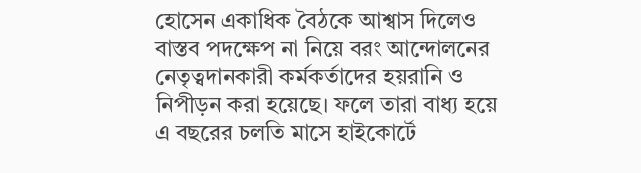হোসেন একাধিক বৈঠকে আশ্বাস দিলেও বাস্তব পদক্ষেপ না নিয়ে বরং আন্দোলনের নেতৃত্বদানকারী কর্মকর্তাদের হয়রানি ও নিপীড়ন করা হয়েছে। ফলে তারা বাধ্য হয়ে এ বছরের চলতি মাসে হাইকোর্টে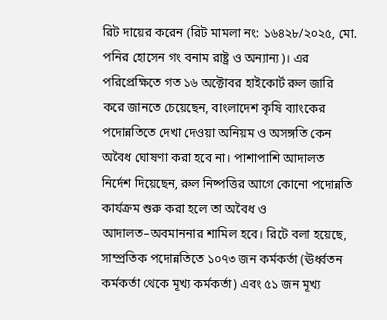রিট দায়ের করেন (রিট মামলা নং: ১৬৪২৮/২০২৫, মো. পনির হোসেন গং বনাম রাষ্ট্র ও অন্যান্য)। এর পরিপ্রেক্ষিতে গত ১৬ অক্টোবর হাইকোর্ট রুল জারি করে জানতে চেয়েছেন, বাংলাদেশ কৃষি ব্যাংকের পদোন্নতিতে দেখা দেওয়া অনিয়ম ও অসঙ্গতি কেন অবৈধ ঘোষণা করা হবে না। পাশাপাশি আদালত নির্দেশ দিয়েছেন, রুল নিষ্পত্তির আগে কোনো পদোন্নতি কার্যক্রম শুরু করা হলে তা অবৈধ ও আদালত–অবমাননার শামিল হবে। রিটে বলা হয়েছে, সাম্প্রতিক পদোন্নতিতে ১০৭৩ জন কর্মকর্তা (ঊর্ধ্বতন কর্মকর্তা থেকে মূখ্য কর্মকর্তা) এবং ৫১ জন মূখ্য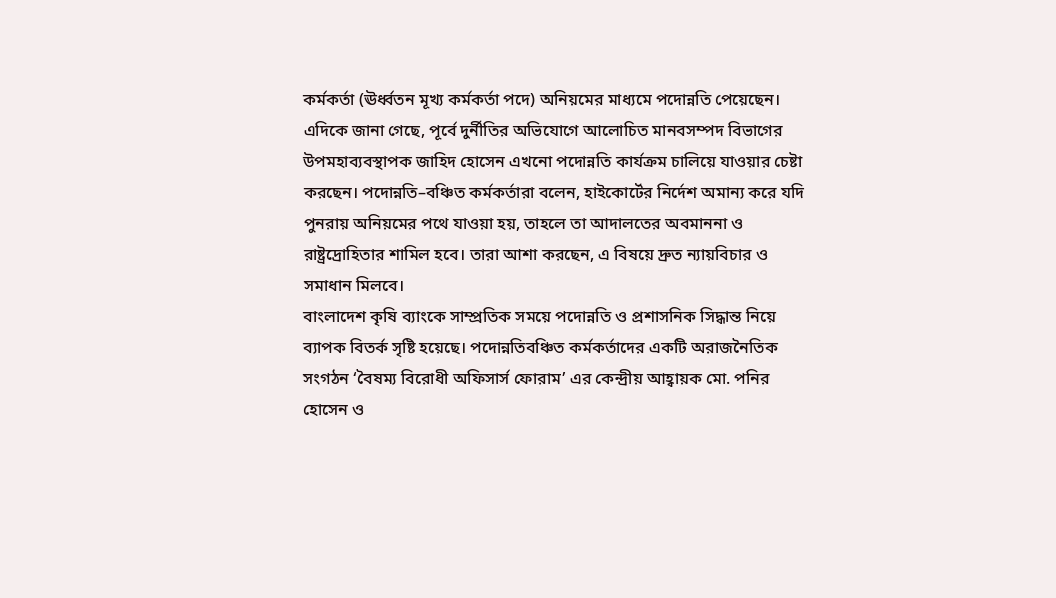কর্মকর্তা (ঊর্ধ্বতন মূখ্য কর্মকর্তা পদে) অনিয়মের মাধ্যমে পদোন্নতি পেয়েছেন। এদিকে জানা গেছে, পূর্বে দুর্নীতির অভিযোগে আলোচিত মানবসম্পদ বিভাগের উপমহাব্যবস্থাপক জাহিদ হোসেন এখনো পদোন্নতি কার্যক্রম চালিয়ে যাওয়ার চেষ্টা করছেন। পদোন্নতি–বঞ্চিত কর্মকর্তারা বলেন, হাইকোর্টের নির্দেশ অমান্য করে যদি পুনরায় অনিয়মের পথে যাওয়া হয়, তাহলে তা আদালতের অবমাননা ও রাষ্ট্রদ্রোহিতার শামিল হবে। তারা আশা করছেন, এ বিষয়ে দ্রুত ন্যায়বিচার ও সমাধান মিলবে।
বাংলাদেশ কৃষি ব্যাংকে সাম্প্রতিক সময়ে পদোন্নতি ও প্রশাসনিক সিদ্ধান্ত নিয়ে ব্যাপক বিতর্ক সৃষ্টি হয়েছে। পদোন্নতিবঞ্চিত কর্মকর্তাদের একটি অরাজনৈতিক সংগঠন ‘বৈষম্য বিরোধী অফিসার্স ফোরাম’ এর কেন্দ্রীয় আহ্বায়ক মো. পনির হোসেন ও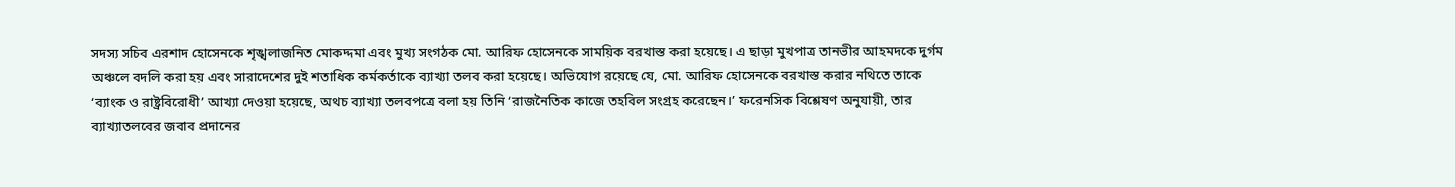সদস্য সচিব এরশাদ হোসেনকে শৃঙ্খলাজনিত মোকদ্দমা এবং মুখ্য সংগঠক মো. আরিফ হোসেনকে সাময়িক বরখাস্ত করা হয়েছে। এ ছাড়া মুখপাত্র তানভীর আহমদকে দুর্গম অঞ্চলে বদলি করা হয় এবং সারাদেশের দুই শতাধিক কর্মকর্তাকে ব্যাখ্যা তলব করা হয়েছে। অভিযোগ রয়েছে যে, মো. আরিফ হোসেনকে বরখাস্ত করার নথিতে তাকে ‘ব্যাংক ও রাষ্ট্রবিরোধী’ আখ্যা দেওয়া হয়েছে, অথচ ব্যাখ্যা তলবপত্রে বলা হয় তিনি ‘রাজনৈতিক কাজে তহবিল সংগ্রহ করেছেন।’ ফরেনসিক বিশ্লেষণ অনুযায়ী, তার ব্যাখ্যাতলবের জবাব প্রদানের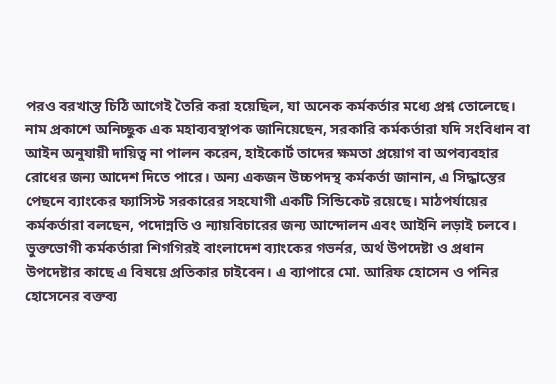পরও বরখাস্ত চিঠি আগেই তৈরি করা হয়েছিল, যা অনেক কর্মকর্তার মধ্যে প্রশ্ন তোলেছে। নাম প্রকাশে অনিচ্ছুক এক মহাব্যবস্থাপক জানিয়েছেন, সরকারি কর্মকর্তারা যদি সংবিধান বা আইন অনুযায়ী দায়িত্ব না পালন করেন, হাইকোর্ট তাদের ক্ষমতা প্রয়োগ বা অপব্যবহার রোধের জন্য আদেশ দিতে পারে। অন্য একজন উচ্চপদস্থ কর্মকর্তা জানান, এ সিদ্ধান্তের পেছনে ব্যাংকের ফ্যাসিস্ট সরকারের সহযোগী একটি সিন্ডিকেট রয়েছে। মাঠপর্যায়ের কর্মকর্তারা বলছেন, পদোন্নতি ও ন্যায়বিচারের জন্য আন্দোলন এবং আইনি লড়াই চলবে। ভুক্তভোগী কর্মকর্তারা শিগগিরই বাংলাদেশ ব্যাংকের গভর্নর, অর্থ উপদেষ্টা ও প্রধান উপদেষ্টার কাছে এ বিষয়ে প্রতিকার চাইবেন। এ ব্যাপারে মো. আরিফ হোসেন ও পনির হোসেনের বক্তব্য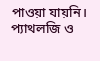পাওয়া যায়নি।
প্যাথলজি ও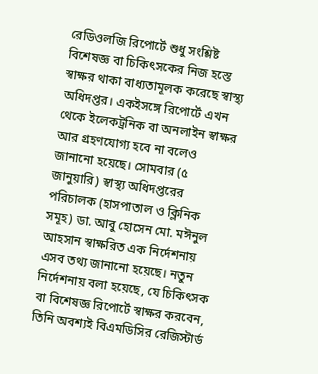রেডিওলজি রিপোর্টে শুধু সংশ্লিষ্ট বিশেষজ্ঞ বা চিকিৎসকের নিজ হস্তে স্বাক্ষর থাকা বাধ্যতামূলক করেছে স্বাস্থ্য অধিদপ্তর। একইসঙ্গে রিপোর্টে এখন থেকে ইলেকট্রনিক বা অনলাইন স্বাক্ষর আর গ্রহণযোগ্য হবে না বলেও জানানো হয়েছে। সোমবার (৫ জানুয়ারি) স্বাস্থ্য অধিদপ্তরের পরিচালক (হাসপাতাল ও ক্লিনিক সমূহ) ডা. আবু হোসেন মো. মঈনুল আহসান স্বাক্ষরিত এক নির্দেশনায় এসব তথ্য জানানো হয়েছে। নতুন নির্দেশনায় বলা হয়েছে, যে চিকিৎসক বা বিশেষজ্ঞ রিপোর্টে স্বাক্ষর করবেন, তিনি অবশ্যই বিএমডিসির রেজিস্টার্ড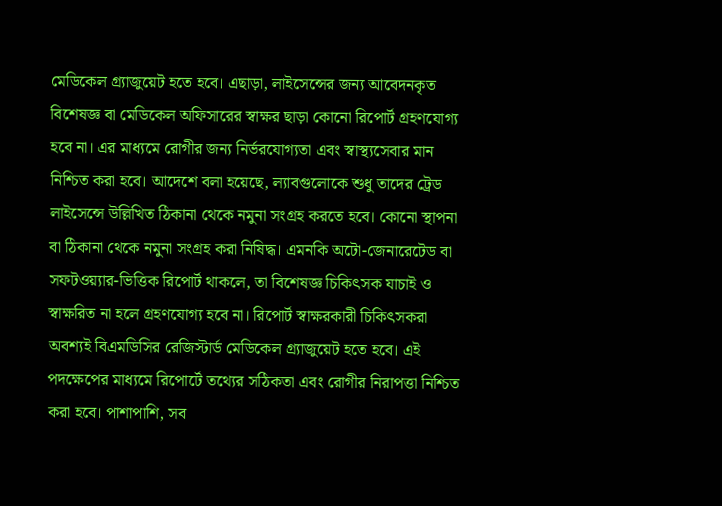মেডিকেল গ্র্যাজুয়েট হতে হবে। এছাড়া, লাইসেন্সের জন্য আবেদনকৃত বিশেষজ্ঞ বা মেডিকেল অফিসারের স্বাক্ষর ছাড়া কোনো রিপোর্ট গ্রহণযোগ্য হবে না। এর মাধ্যমে রোগীর জন্য নির্ভরযোগ্যতা এবং স্বাস্থ্যসেবার মান নিশ্চিত করা হবে। আদেশে বলা হয়েছে, ল্যাবগুলোকে শুধু তাদের ট্রেড লাইসেন্সে উল্লিখিত ঠিকানা থেকে নমুনা সংগ্রহ করতে হবে। কোনো স্থাপনা বা ঠিকানা থেকে নমুনা সংগ্রহ করা নিষিদ্ধ। এমনকি অটো-জেনারেটেড বা সফটওয়্যার-ভিত্তিক রিপোর্ট থাকলে, তা বিশেষজ্ঞ চিকিৎসক যাচাই ও স্বাক্ষরিত না হলে গ্রহণযোগ্য হবে না। রিপোর্ট স্বাক্ষরকারী চিকিৎসকরা অবশ্যই বিএমডিসির রেজিস্টার্ড মেডিকেল গ্র্যাজুয়েট হতে হবে। এই পদক্ষেপের মাধ্যমে রিপোর্টে তথ্যের সঠিকতা এবং রোগীর নিরাপত্তা নিশ্চিত করা হবে। পাশাপাশি, সব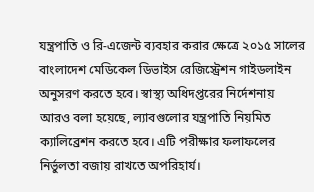যন্ত্রপাতি ও রি-এজেন্ট ব্যবহার করার ক্ষেত্রে ২০১৫ সালের বাংলাদেশ মেডিকেল ডিভাইস রেজিস্ট্রেশন গাইডলাইন অনুসরণ করতে হবে। স্বাস্থ্য অধিদপ্তরের নির্দেশনায় আরও বলা হয়েছে, ল্যাবগুলোর যন্ত্রপাতি নিয়মিত ক্যালিব্রেশন করতে হবে। এটি পরীক্ষার ফলাফলের নির্ভুলতা বজায় রাখতে অপরিহার্য।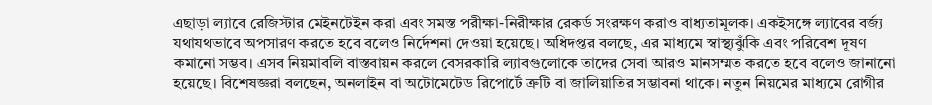এছাড়া ল্যাবে রেজিস্টার মেইনটেইন করা এবং সমস্ত পরীক্ষা-নিরীক্ষার রেকর্ড সংরক্ষণ করাও বাধ্যতামূলক। একইসঙ্গে ল্যাবের বর্জ্য যথাযথভাবে অপসারণ করতে হবে বলেও নির্দেশনা দেওয়া হয়েছে। অধিদপ্তর বলছে, এর মাধ্যমে স্বাস্থ্যঝুঁকি এবং পরিবেশ দূষণ কমানো সম্ভব। এসব নিয়মাবলি বাস্তবায়ন করলে বেসরকারি ল্যাবগুলোকে তাদের সেবা আরও মানসম্মত করতে হবে বলেও জানানো হয়েছে। বিশেষজ্ঞরা বলছেন, অনলাইন বা অটোমেটেড রিপোর্টে ত্রুটি বা জালিয়াতির সম্ভাবনা থাকে। নতুন নিয়মের মাধ্যমে রোগীর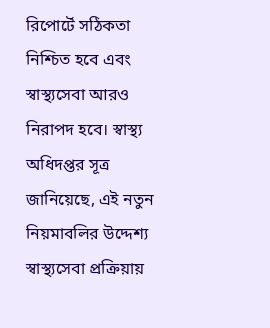রিপোর্টে সঠিকতা নিশ্চিত হবে এবং স্বাস্থ্যসেবা আরও নিরাপদ হবে। স্বাস্থ্য অধিদপ্তর সূত্র জানিয়েছে, এই নতুন নিয়মাবলির উদ্দেশ্য স্বাস্থ্যসেবা প্রক্রিয়ায়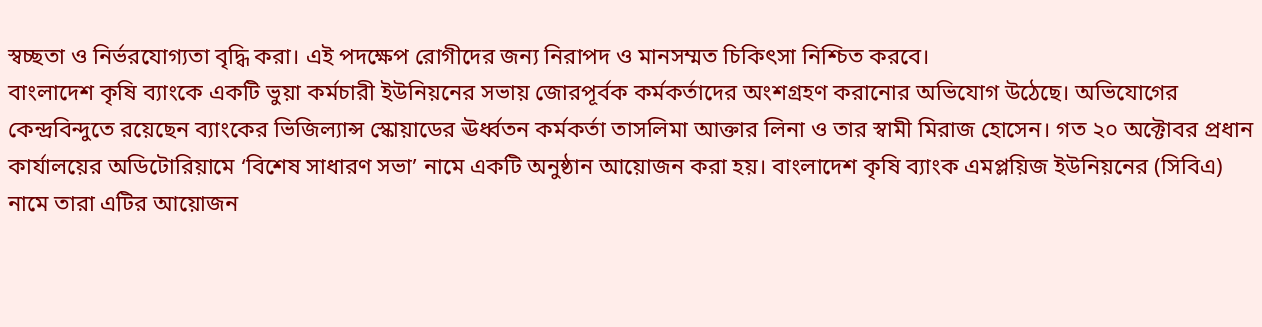স্বচ্ছতা ও নির্ভরযোগ্যতা বৃদ্ধি করা। এই পদক্ষেপ রোগীদের জন্য নিরাপদ ও মানসম্মত চিকিৎসা নিশ্চিত করবে।
বাংলাদেশ কৃষি ব্যাংকে একটি ভুয়া কর্মচারী ইউনিয়নের সভায় জোরপূর্বক কর্মকর্তাদের অংশগ্রহণ করানোর অভিযোগ উঠেছে। অভিযোগের কেন্দ্রবিন্দুতে রয়েছেন ব্যাংকের ভিজিল্যান্স স্কোয়াডের ঊর্ধ্বতন কর্মকর্তা তাসলিমা আক্তার লিনা ও তার স্বামী মিরাজ হোসেন। গত ২০ অক্টোবর প্রধান কার্যালয়ের অডিটোরিয়ামে ‘বিশেষ সাধারণ সভা’ নামে একটি অনুষ্ঠান আয়োজন করা হয়। বাংলাদেশ কৃষি ব্যাংক এমপ্লয়িজ ইউনিয়নের (সিবিএ) নামে তারা এটির আয়োজন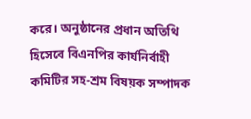করে। অনুষ্ঠানের প্রধান অতিথি হিসেবে বিএনপির কার্যনির্বাহী কমিটির সহ-শ্রম বিষয়ক সম্পাদক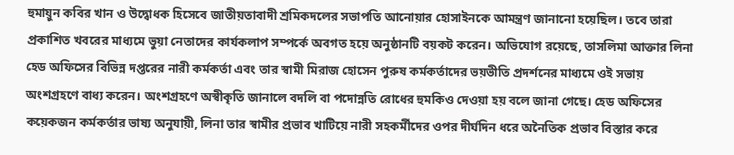হুমায়ুন কবির খান ও উদ্বোধক হিসেবে জাতীয়তাবাদী শ্রমিকদলের সভাপতি আনোয়ার হোসাইনকে আমন্ত্রণ জানানো হয়েছিল। তবে তারা প্রকাশিত খবরের মাধ্যমে ভুয়া নেতাদের কার্যকলাপ সম্পর্কে অবগত হয়ে অনুষ্ঠানটি বয়কট করেন। অভিযোগ রয়েছে, তাসলিমা আক্তার লিনা হেড অফিসের বিভিন্ন দপ্তরের নারী কর্মকর্তা এবং তার স্বামী মিরাজ হোসেন পুরুষ কর্মকর্তাদের ভয়ভীতি প্রদর্শনের মাধ্যমে ওই সভায় অংশগ্রহণে বাধ্য করেন। অংশগ্রহণে অস্বীকৃতি জানালে বদলি বা পদোন্নতি রোধের হুমকিও দেওয়া হয় বলে জানা গেছে। হেড অফিসের কয়েকজন কর্মকর্তার ভাষ্য অনুযায়ী, লিনা তার স্বামীর প্রভাব খাটিয়ে নারী সহকর্মীদের ওপর দীর্ঘদিন ধরে অনৈতিক প্রভাব বিস্তার করে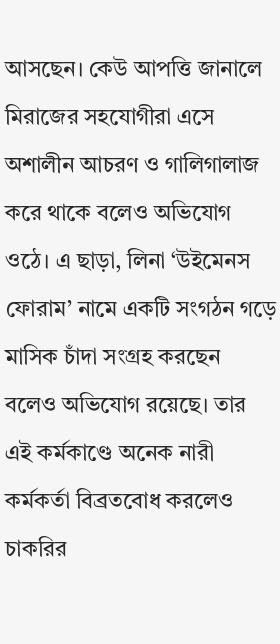আসছেন। কেউ আপত্তি জানালে মিরাজের সহযোগীরা এসে অশালীন আচরণ ও গালিগালাজ করে থাকে বলেও অভিযোগ ওঠে। এ ছাড়া, লিনা ‘উইমেনস ফোরাম’ নামে একটি সংগঠন গড়ে মাসিক চাঁদা সংগ্রহ করছেন বলেও অভিযোগ রয়েছে। তার এই কর্মকাণ্ডে অনেক নারী কর্মকর্তা বিব্রতবোধ করলেও চাকরির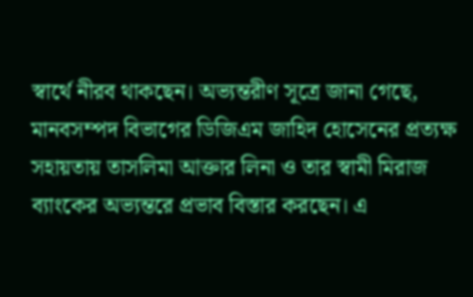স্বার্থে নীরব থাকছেন। অভ্যন্তরীণ সূত্রে জানা গেছে, মানবসম্পদ বিভাগের ডিজিএম জাহিদ হোসেনের প্রত্যক্ষ সহায়তায় তাসলিমা আক্তার লিনা ও তার স্বামী মিরাজ ব্যাংকের অভ্যন্তরে প্রভাব বিস্তার করছেন। এ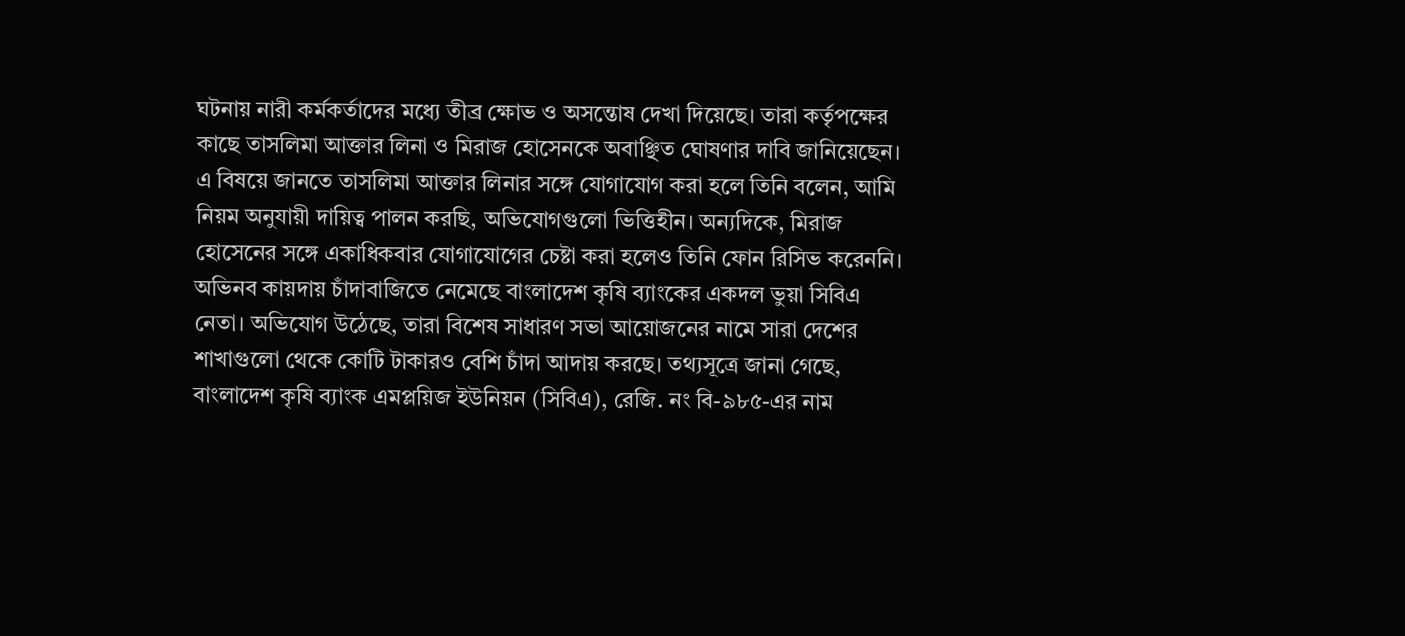ঘটনায় নারী কর্মকর্তাদের মধ্যে তীব্র ক্ষোভ ও অসন্তোষ দেখা দিয়েছে। তারা কর্তৃপক্ষের কাছে তাসলিমা আক্তার লিনা ও মিরাজ হোসেনকে অবাঞ্ছিত ঘোষণার দাবি জানিয়েছেন। এ বিষয়ে জানতে তাসলিমা আক্তার লিনার সঙ্গে যোগাযোগ করা হলে তিনি বলেন, আমি নিয়ম অনুযায়ী দায়িত্ব পালন করছি, অভিযোগগুলো ভিত্তিহীন। অন্যদিকে, মিরাজ হোসেনের সঙ্গে একাধিকবার যোগাযোগের চেষ্টা করা হলেও তিনি ফোন রিসিভ করেননি।
অভিনব কায়দায় চাঁদাবাজিতে নেমেছে বাংলাদেশ কৃষি ব্যাংকের একদল ভুয়া সিবিএ নেতা। অভিযোগ উঠেছে, তারা বিশেষ সাধারণ সভা আয়োজনের নামে সারা দেশের শাখাগুলো থেকে কোটি টাকারও বেশি চাঁদা আদায় করছে। তথ্যসূত্রে জানা গেছে, বাংলাদেশ কৃষি ব্যাংক এমপ্লয়িজ ইউনিয়ন (সিবিএ), রেজি. নং বি-৯৮৫-এর নাম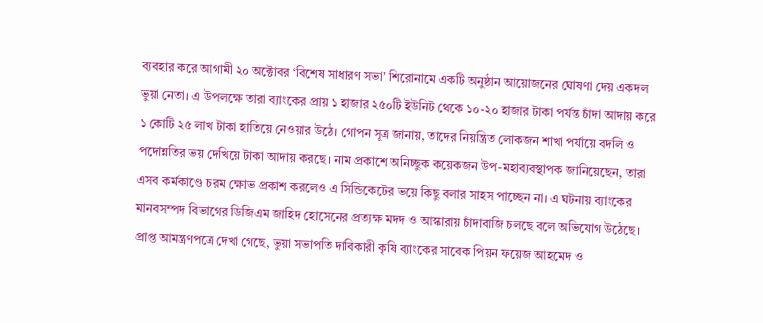ব্যবহার করে আগামী ২০ অক্টোবর ‘বিশেষ সাধারণ সভা’ শিরোনামে একটি অনুষ্ঠান আয়োজনের ঘোষণা দেয় একদল ভুয়া নেতা। এ উপলক্ষে তারা ব্যাংকের প্রায় ১ হাজার ২৫০টি ইউনিট থেকে ১০-২০ হাজার টাকা পর্যন্ত চাঁদা আদায় করে ১ কোটি ২৫ লাখ টাকা হাতিয়ে নেওয়ার উঠে। গোপন সূত্র জানায়, তাদের নিয়ন্ত্রিত লোকজন শাখা পর্যায়ে বদলি ও পদোন্নতির ভয় দেখিয়ে টাকা আদায় করছে। নাম প্রকাশে অনিচ্ছুক কয়েকজন উপ-মহাব্যবস্থাপক জানিয়েছেন, তারা এসব কর্মকাণ্ডে চরম ক্ষোভ প্রকাশ করলেও এ সিন্ডিকেটের ভয়ে কিছু বলার সাহস পাচ্ছেন না। এ ঘটনায় ব্যাংকের মানবসম্পদ বিভাগের ডিজিএম জাহিদ হোসেনের প্রত্যক্ষ মদদ ও আস্কারায় চাঁদাবাজি চলছে বলে অভিযোগ উঠেছে। প্রাপ্ত আমন্ত্রণপত্রে দেখা গেছে, ভুয়া সভাপতি দাবিকারী কৃষি ব্যাংকের সাবেক পিয়ন ফয়েজ আহমেদ ও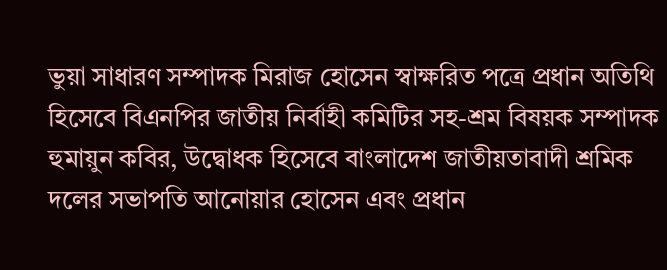ভুয়া সাধারণ সম্পাদক মিরাজ হোসেন স্বাক্ষরিত পত্রে প্রধান অতিথি হিসেবে বিএনপির জাতীয় নির্বাহী কমিটির সহ-শ্রম বিষয়ক সম্পাদক হুমায়ুন কবির, উদ্বোধক হিসেবে বাংলাদেশ জাতীয়তাবাদী শ্রমিক দলের সভাপতি আনোয়ার হোসেন এবং প্রধান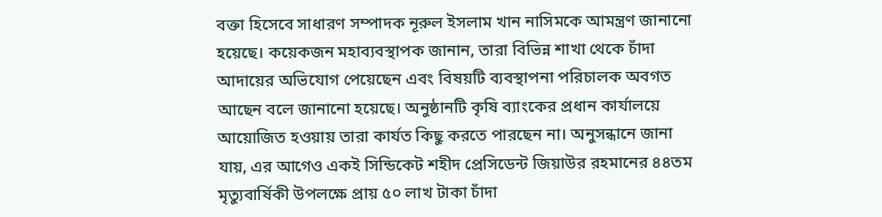বক্তা হিসেবে সাধারণ সম্পাদক নূরুল ইসলাম খান নাসিমকে আমন্ত্রণ জানানো হয়েছে। কয়েকজন মহাব্যবস্থাপক জানান, তারা বিভিন্ন শাখা থেকে চাঁদা আদায়ের অভিযোগ পেয়েছেন এবং বিষয়টি ব্যবস্থাপনা পরিচালক অবগত আছেন বলে জানানো হয়েছে। অনুষ্ঠানটি কৃষি ব্যাংকের প্রধান কার্যালয়ে আয়োজিত হওয়ায় তারা কার্যত কিছু করতে পারছেন না। অনুসন্ধানে জানা যায়, এর আগেও একই সিন্ডিকেট শহীদ প্রেসিডেন্ট জিয়াউর রহমানের ৪৪তম মৃত্যুবার্ষিকী উপলক্ষে প্রায় ৫০ লাখ টাকা চাঁদা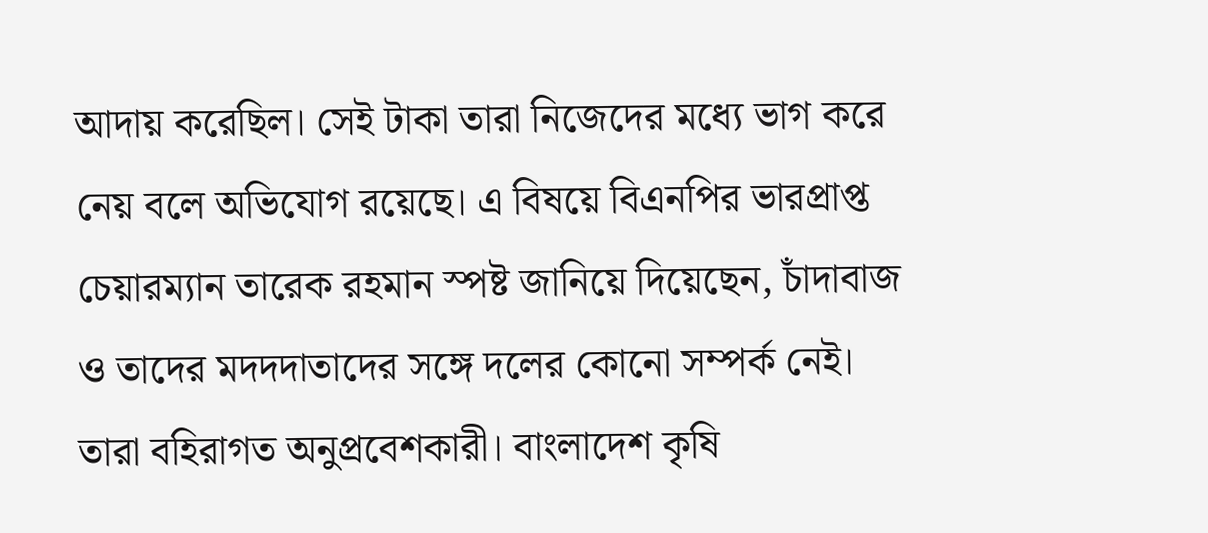আদায় করেছিল। সেই টাকা তারা নিজেদের মধ্যে ভাগ করে নেয় বলে অভিযোগ রয়েছে। এ বিষয়ে বিএনপির ভারপ্রাপ্ত চেয়ারম্যান তারেক রহমান স্পষ্ট জানিয়ে দিয়েছেন, চাঁদাবাজ ও তাদের মদদদাতাদের সঙ্গে দলের কোনো সম্পর্ক নেই। তারা বহিরাগত অনুপ্রবেশকারী। বাংলাদেশ কৃষি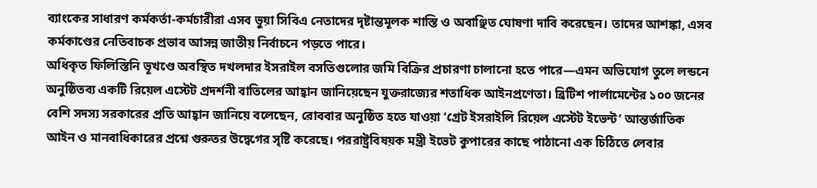ব্যাংকের সাধারণ কর্মকর্তা-কর্মচারীরা এসব ভুয়া সিবিএ নেতাদের দৃষ্টান্তমূলক শাস্তি ও অবাঞ্ছিত ঘোষণা দাবি করেছেন। তাদের আশঙ্কা, এসব কর্মকাণ্ডের নেতিবাচক প্রভাব আসন্ন জাতীয় নির্বাচনে পড়তে পারে।
অধিকৃত ফিলিস্তিনি ভূখণ্ডে অবস্থিত দখলদার ইসরাইল বসতিগুলোর জমি বিক্রির প্রচারণা চালানো হতে পারে—এমন অভিযোগ তুলে লন্ডনে অনুষ্ঠিতব্য একটি রিয়েল এস্টেট প্রদর্শনী বাতিলের আহ্বান জানিয়েছেন যুক্তরাজ্যের শতাধিক আইনপ্রণেতা। ব্রিটিশ পার্লামেন্টের ১০০ জনের বেশি সদস্য সরকারের প্রতি আহ্বান জানিয়ে বলেছেন, রোববার অনুষ্ঠিত হতে যাওয়া ‘গ্রেট ইসরাইলি রিয়েল এস্টেট ইভেন্ট’ আন্তর্জাতিক আইন ও মানবাধিকারের প্রশ্নে গুরুতর উদ্বেগের সৃষ্টি করেছে। পররাষ্ট্রবিষয়ক মন্ত্রী ইভেট কুপারের কাছে পাঠানো এক চিঠিতে লেবার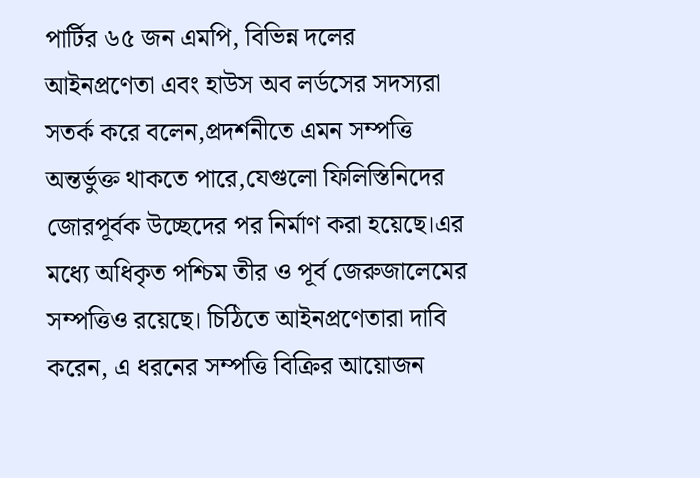পার্টির ৬৫ জন এমপি, বিভিন্ন দলের আইনপ্রণেতা এবং হাউস অব লর্ডসের সদস্যরা সতর্ক করে বলেন,প্রদর্শনীতে এমন সম্পত্তি অন্তর্ভুক্ত থাকতে পারে,যেগুলো ফিলিস্তিনিদের জোরপূর্বক উচ্ছেদের পর নির্মাণ করা হয়েছে।এর মধ্যে অধিকৃত পশ্চিম তীর ও পূর্ব জেরুজালেমের সম্পত্তিও রয়েছে। চিঠিতে আইনপ্রণেতারা দাবি করেন, এ ধরনের সম্পত্তি বিক্রির আয়োজন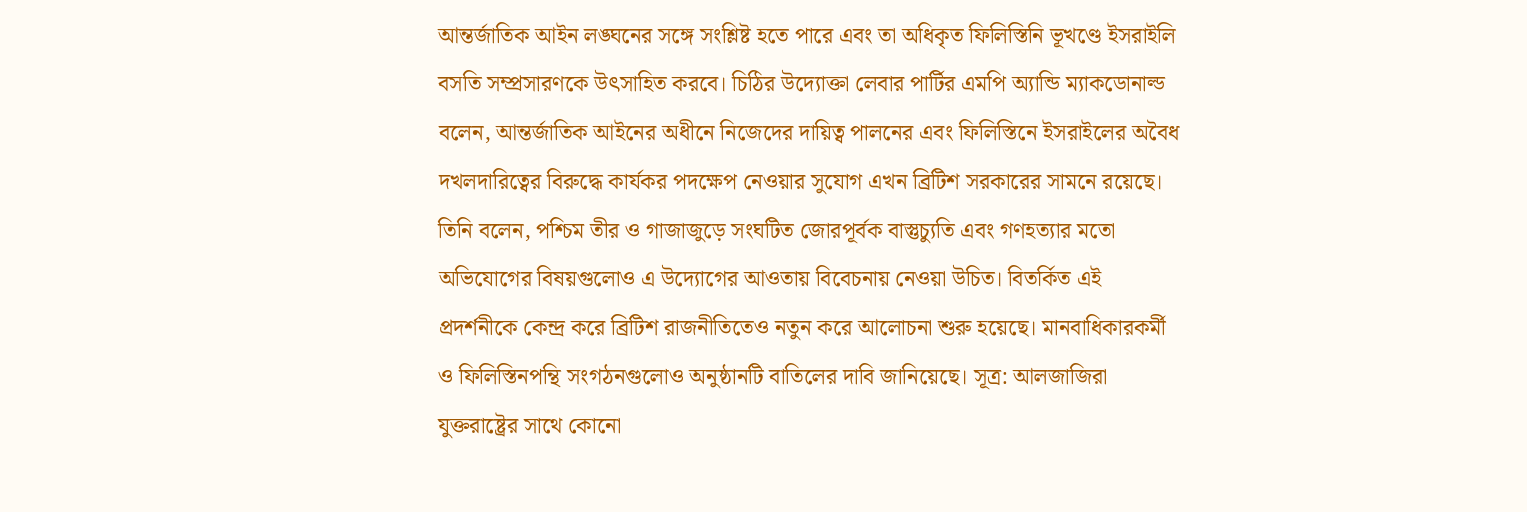আন্তর্জাতিক আইন লঙ্ঘনের সঙ্গে সংশ্লিষ্ট হতে পারে এবং তা অধিকৃত ফিলিস্তিনি ভূখণ্ডে ইসরাইলি বসতি সম্প্রসারণকে উৎসাহিত করবে। চিঠির উদ্যোক্তা লেবার পার্টির এমপি অ্যান্ডি ম্যাকডোনাল্ড বলেন, আন্তর্জাতিক আইনের অধীনে নিজেদের দায়িত্ব পালনের এবং ফিলিস্তিনে ইসরাইলের অবৈধ দখলদারিত্বের বিরুদ্ধে কার্যকর পদক্ষেপ নেওয়ার সুযোগ এখন ব্রিটিশ সরকারের সামনে রয়েছে। তিনি বলেন, পশ্চিম তীর ও গাজাজুড়ে সংঘটিত জোরপূর্বক বাস্তুচ্যুতি এবং গণহত্যার মতো অভিযোগের বিষয়গুলোও এ উদ্যোগের আওতায় বিবেচনায় নেওয়া উচিত। বিতর্কিত এই প্রদর্শনীকে কেন্দ্র করে ব্রিটিশ রাজনীতিতেও নতুন করে আলোচনা শুরু হয়েছে। মানবাধিকারকর্মী ও ফিলিস্তিনপন্থি সংগঠনগুলোও অনুষ্ঠানটি বাতিলের দাবি জানিয়েছে। সূত্র: আলজাজিরা
যুক্তরাষ্ট্রের সাথে কোনো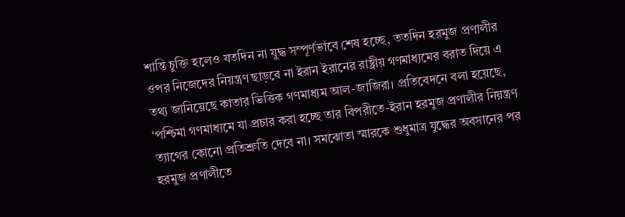শান্তি চুক্তি হলেও যতদিন না যুদ্ধ সম্পূর্ণভাবে শেষ হচ্ছে, ততদিন হরমুজ প্রণালীর ওপর নিজেদের নিয়ন্ত্রণ ছাড়বে না ইরান ইরানের রাষ্ট্রীয় গণমাধ্যমের বরাত দিয়ে এ তথ্য জানিয়েছে কাতার ভিত্তিক গণমাধ্যম আল-জাজিরা। প্রতিবেদনে বলা হয়েছে, ‘পশ্চিমা গণমাধ্যমে যা প্রচার করা হচ্ছে তার বিপরীতে-ইরান হরমুজ প্রণালীর নিয়ন্ত্রণ ত্যাগের কোনো প্রতিশ্রুতি দেবে না। সমঝোতা স্মারকে শুধুমাত্র যুদ্ধের অবসানের পর হরমুজ প্রণালীতে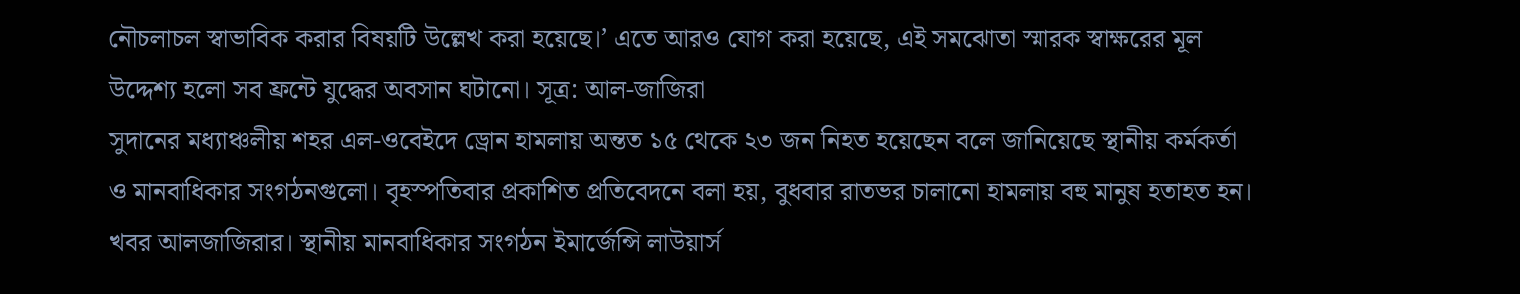নৌচলাচল স্বাভাবিক করার বিষয়টি উল্লেখ করা হয়েছে।’ এতে আরও যোগ করা হয়েছে, এই সমঝোতা স্মারক স্বাক্ষরের মূল উদ্দেশ্য হলো সব ফ্রন্টে যুদ্ধের অবসান ঘটানো। সূত্র: আল-জাজিরা
সুদানের মধ্যাঞ্চলীয় শহর এল-ওবেইদে ড্রোন হামলায় অন্তত ১৫ থেকে ২৩ জন নিহত হয়েছেন বলে জানিয়েছে স্থানীয় কর্মকর্তা ও মানবাধিকার সংগঠনগুলো। বৃহস্পতিবার প্রকাশিত প্রতিবেদনে বলা হয়, বুধবার রাতভর চালানো হামলায় বহু মানুষ হতাহত হন। খবর আলজাজিরার। স্থানীয় মানবাধিকার সংগঠন ইমার্জেন্সি লাউয়ার্স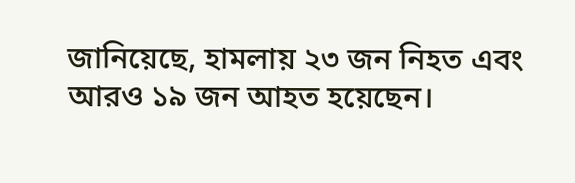জানিয়েছে, হামলায় ২৩ জন নিহত এবং আরও ১৯ জন আহত হয়েছেন।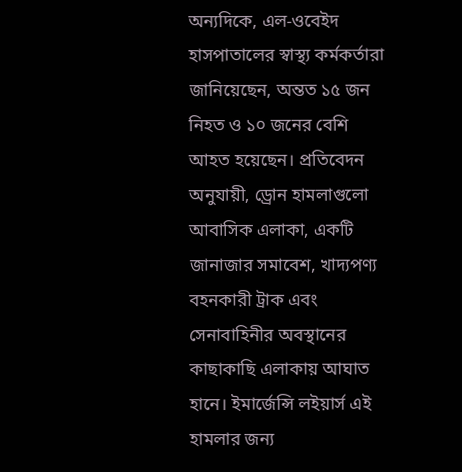অন্যদিকে, এল-ওবেইদ হাসপাতালের স্বাস্থ্য কর্মকর্তারা জানিয়েছেন, অন্তত ১৫ জন নিহত ও ১০ জনের বেশি আহত হয়েছেন। প্রতিবেদন অনুযায়ী, ড্রোন হামলাগুলো আবাসিক এলাকা, একটি জানাজার সমাবেশ, খাদ্যপণ্য বহনকারী ট্রাক এবং সেনাবাহিনীর অবস্থানের কাছাকাছি এলাকায় আঘাত হানে। ইমার্জেন্সি লইয়ার্স এই হামলার জন্য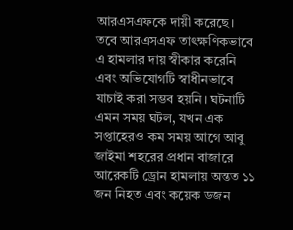আরএসএফকে দায়ী করেছে। তবে আরএসএফ তাৎক্ষণিকভাবে এ হামলার দায় স্বীকার করেনি এবং অভিযোগটি স্বাধীনভাবে যাচাই করা সম্ভব হয়নি। ঘটনাটি এমন সময় ঘটল, যখন এক সপ্তাহেরও কম সময় আগে আবু জাইমা শহরের প্রধান বাজারে আরেকটি ড্রোন হামলায় অন্তত ১১ জন নিহত এবং কয়েক ডজন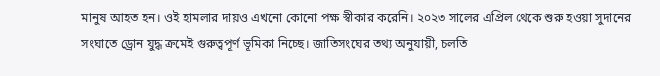মানুষ আহত হন। ওই হামলার দায়ও এখনো কোনো পক্ষ স্বীকার করেনি। ২০২৩ সালের এপ্রিল থেকে শুরু হওয়া সুদানের সংঘাতে ড্রোন যুদ্ধ ক্রমেই গুরুত্বপূর্ণ ভূমিকা নিচ্ছে। জাতিসংঘের তথ্য অনুযায়ী, চলতি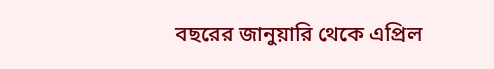বছরের জানুয়ারি থেকে এপ্রিল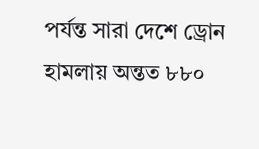পর্যন্ত সারা দেশে ড্রোন হামলায় অন্তত ৮৮০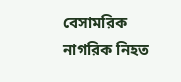বেসামরিক নাগরিক নিহত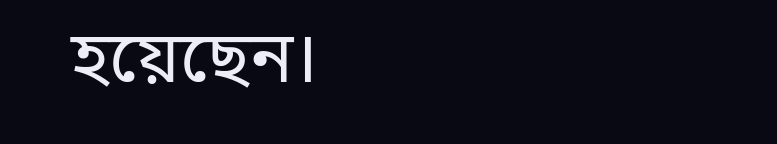হয়েছেন।